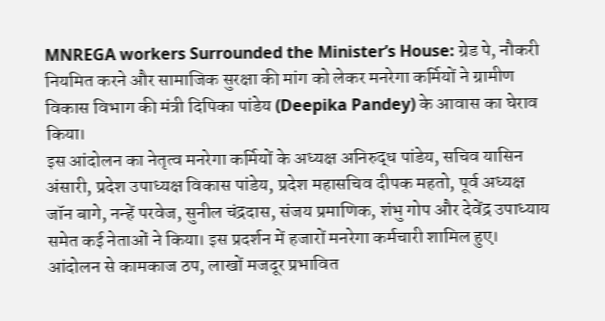MNREGA workers Surrounded the Minister’s House: ग्रेड पे, नौकरी नियमित करने और सामाजिक सुरक्षा की मांग को लेकर मनरेगा कर्मियों ने ग्रामीण विकास विभाग की मंत्री दिपिका पांडेय (Deepika Pandey) के आवास का घेराव किया।
इस आंदोलन का नेतृत्व मनरेगा कर्मियों के अध्यक्ष अनिरुद्ध पांडेय, सचिव यासिन अंसारी, प्रदेश उपाध्यक्ष विकास पांडेय, प्रदेश महासचिव दीपक महतो, पूर्व अध्यक्ष जॉन बागे, नन्हें परवेज, सुनील चंद्रदास, संजय प्रमाणिक, शंभु गोप और देवेंद्र उपाध्याय समेत कई नेताओं ने किया। इस प्रदर्शन में हजारों मनरेगा कर्मचारी शामिल हुए।
आंदोलन से कामकाज ठप, लाखों मजदूर प्रभावित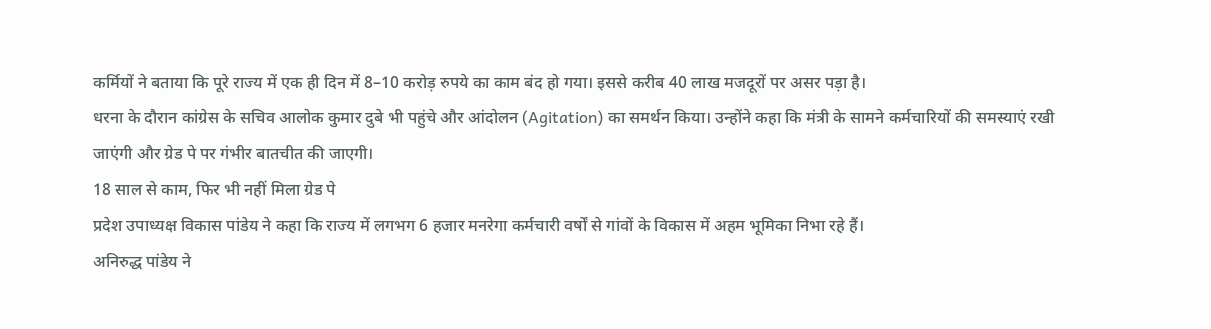कर्मियों ने बताया कि पूरे राज्य में एक ही दिन में 8–10 करोड़ रुपये का काम बंद हो गया। इससे करीब 40 लाख मजदूरों पर असर पड़ा है।
धरना के दौरान कांग्रेस के सचिव आलोक कुमार दुबे भी पहुंचे और आंदोलन (Agitation) का समर्थन किया। उन्होंने कहा कि मंत्री के सामने कर्मचारियों की समस्याएं रखी जाएंगी और ग्रेड पे पर गंभीर बातचीत की जाएगी।
18 साल से काम, फिर भी नहीं मिला ग्रेड पे
प्रदेश उपाध्यक्ष विकास पांडेय ने कहा कि राज्य में लगभग 6 हजार मनरेगा कर्मचारी वर्षों से गांवों के विकास में अहम भूमिका निभा रहे हैं।
अनिरुद्ध पांडेय ने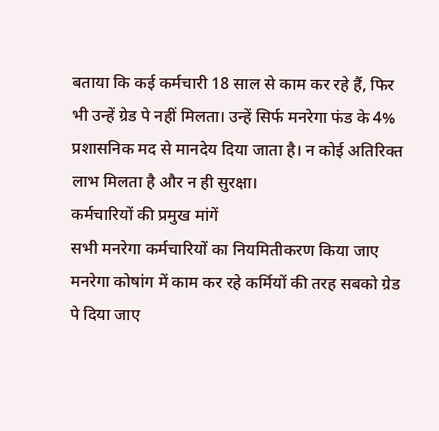बताया कि कई कर्मचारी 18 साल से काम कर रहे हैं, फिर भी उन्हें ग्रेड पे नहीं मिलता। उन्हें सिर्फ मनरेगा फंड के 4% प्रशासनिक मद से मानदेय दिया जाता है। न कोई अतिरिक्त लाभ मिलता है और न ही सुरक्षा।
कर्मचारियों की प्रमुख मांगें
सभी मनरेगा कर्मचारियों का नियमितीकरण किया जाए
मनरेगा कोषांग में काम कर रहे कर्मियों की तरह सबको ग्रेड पे दिया जाए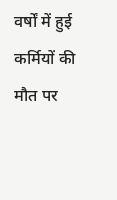वर्षों में हुई कर्मियों की मौत पर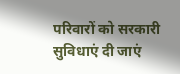परिवारों को सरकारी सुविधाएं दी जाएं